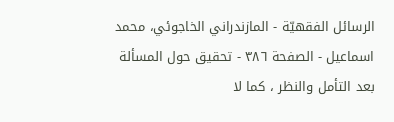الرسائل الفقهيّة - المازندراني الخاجوئي، محمد اسماعيل - الصفحة ٣٨٦ - تحقيق حول المسألة
بعد التأمل والنظر ، كما لا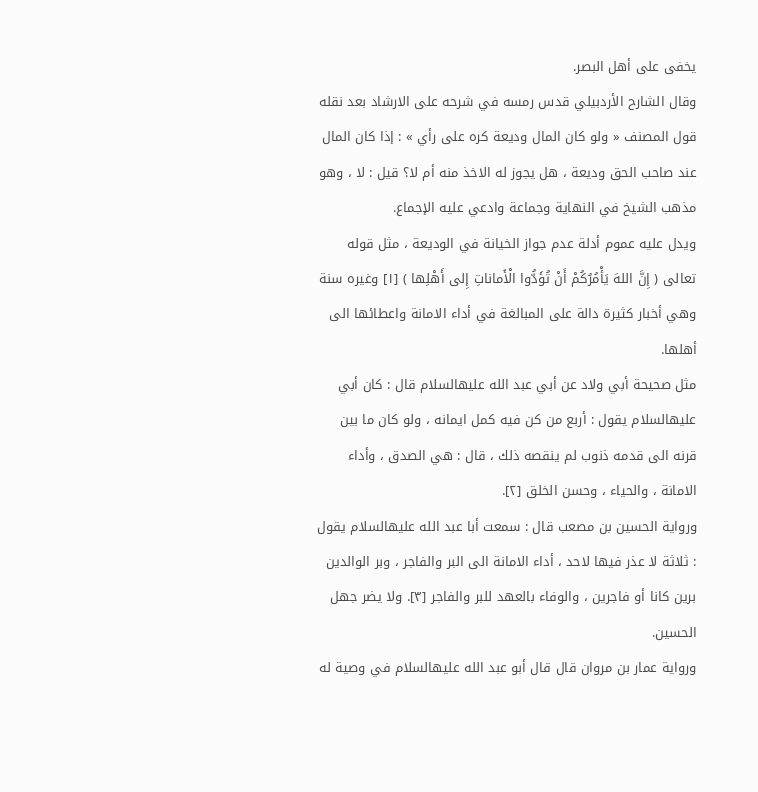يخفى على أهل البصر.
وقال الشارح الأردبيلي قدس رمسه في شرحه على الارشاد بعد نقله قول المصنف « ولو كان المال وديعة كره على رأي » : إذا كان المال عند صاحب الحق وديعة ، هل يجوز له الاخذ منه أم لا؟ قيل : لا ، وهو مذهب الشيخ في النهاية وجماعة وادعي عليه الإجماع.
ويدل عليه عموم أدلة عدم جواز الخيانة في الوديعة ، مثل قوله تعالى ( إِنَّ اللهَ يَأْمُرُكُمْ أَنْ تُؤَدُّوا الْأَماناتِ إِلى أَهْلِها ) [١] وغيره سنة وهي أخبار كثيرة دالة على المبالغة في أداء الامانة واعطائها الى أهلها.
مثل صحيحة أبي ولاد عن أبي عبد الله عليهالسلام قال : كان أبي عليهالسلام يقول : أربع من كن فيه كمل ايمانه ، ولو كان ما بين قرنه الى قدمه ذنوب لم ينقصه ذلك ، قال : هي الصدق ، وأداء الامانة ، والحياء ، وحسن الخلق [٢].
ورواية الحسين بن مصعب قال : سمعت أبا عبد الله عليهالسلام يقول : ثلاثة لا عذر فيها لاحد ، أداء الامانة الى البر والفاجر ، وبر الوالدين برين كانا أو فاجرين ، والوفاء بالعهد للبر والفاجر [٣]. ولا يضر جهل الحسين.
ورواية عمار بن مروان قال قال أبو عبد الله عليهالسلام في وصية له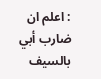: اعلم ان ضارب أبي بالسيف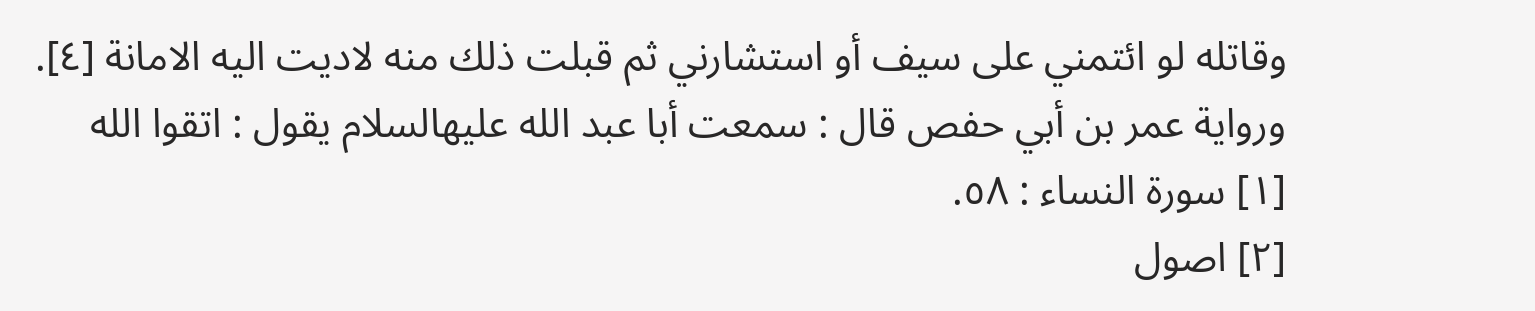وقاتله لو ائتمني على سيف أو استشارني ثم قبلت ذلك منه لاديت اليه الامانة [٤].
ورواية عمر بن أبي حفص قال : سمعت أبا عبد الله عليهالسلام يقول : اتقوا الله
[١] سورة النساء : ٥٨.
[٢] اصول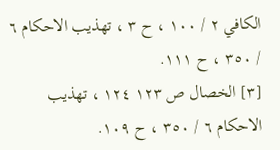الكافي ٢ / ١٠٠ ، ح ٣ ، تهذيب الاحكام ٦ / ٣٥٠ ، ح ١١١.
[٣] الخصال ص ١٢٣ ١٢٤ ، تهذيب الاحكام ٦ / ٣٥٠ ، ح ١٠٩.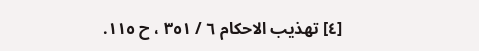[٤] تهذيب الاحكام ٦ / ٣٥١ ، ح ١١٥.